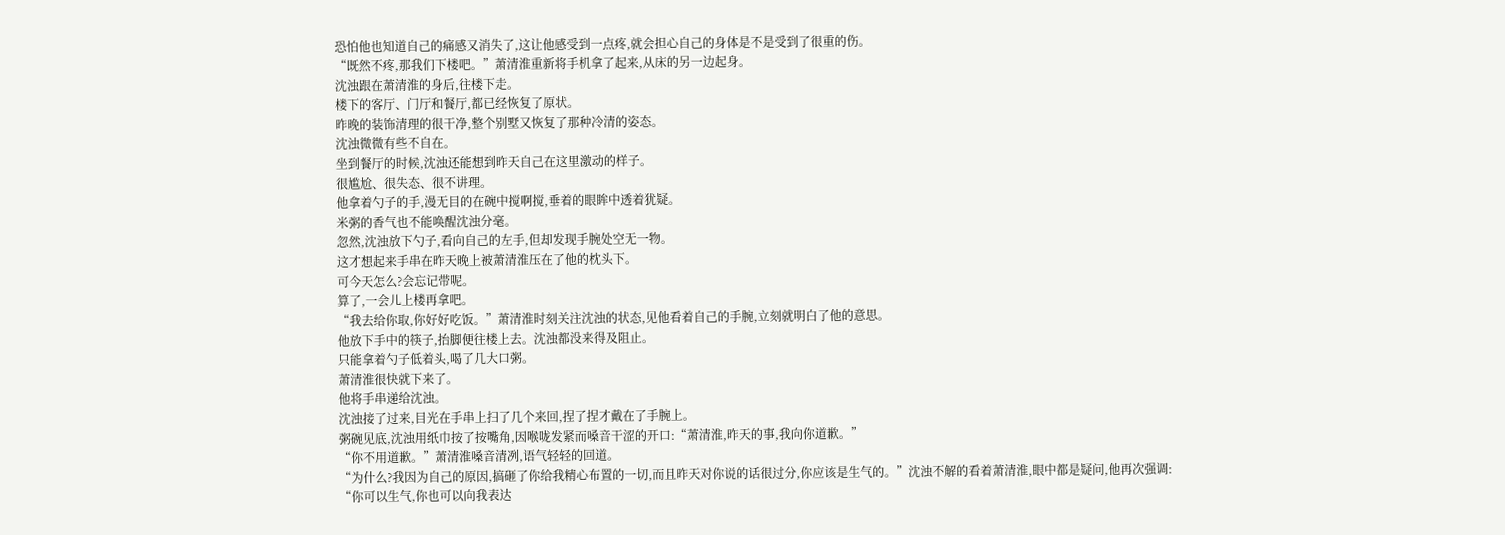恐怕他也知道自己的痛感又消失了,这让他感受到一点疼,就会担心自己的身体是不是受到了很重的伤。
“既然不疼,那我们下楼吧。”萧清淮重新将手机拿了起来,从床的另一边起身。
沈浊跟在萧清淮的身后,往楼下走。
楼下的客厅、门厅和餐厅,都已经恢复了原状。
昨晚的装饰清理的很干净,整个别墅又恢复了那种冷清的姿态。
沈浊微微有些不自在。
坐到餐厅的时候,沈浊还能想到昨天自己在这里激动的样子。
很尴尬、很失态、很不讲理。
他拿着勺子的手,漫无目的在碗中搅啊搅,垂着的眼眸中透着犹疑。
米粥的香气也不能唤醒沈浊分毫。
忽然,沈浊放下勺子,看向自己的左手,但却发现手腕处空无一物。
这才想起来手串在昨天晚上被萧清淮压在了他的枕头下。
可今天怎么?会忘记带呢。
算了,一会儿上楼再拿吧。
“我去给你取,你好好吃饭。”萧清淮时刻关注沈浊的状态,见他看着自己的手腕,立刻就明白了他的意思。
他放下手中的筷子,抬脚便往楼上去。沈浊都没来得及阻止。
只能拿着勺子低着头,喝了几大口粥。
萧清淮很快就下来了。
他将手串递给沈浊。
沈浊接了过来,目光在手串上扫了几个来回,捏了捏才戴在了手腕上。
粥碗见底,沈浊用纸巾按了按嘴角,因喉咙发紧而嗓音干涩的开口:“萧清淮,昨天的事,我向你道歉。”
“你不用道歉。”萧清淮嗓音清冽,语气轻轻的回道。
“为什么?我因为自己的原因,搞砸了你给我精心布置的一切,而且昨天对你说的话很过分,你应该是生气的。”沈浊不解的看着萧清淮,眼中都是疑问,他再次强调:
“你可以生气,你也可以向我表达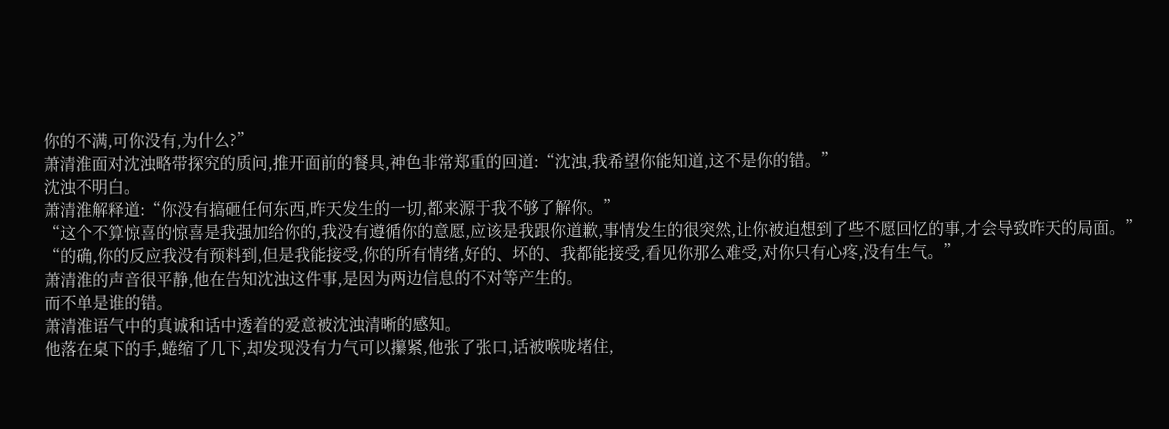你的不满,可你没有,为什么?”
萧清淮面对沈浊略带探究的质问,推开面前的餐具,神色非常郑重的回道:“沈浊,我希望你能知道,这不是你的错。”
沈浊不明白。
萧清淮解释道:“你没有搞砸任何东西,昨天发生的一切,都来源于我不够了解你。”
“这个不算惊喜的惊喜是我强加给你的,我没有遵循你的意愿,应该是我跟你道歉,事情发生的很突然,让你被迫想到了些不愿回忆的事,才会导致昨天的局面。”
“的确,你的反应我没有预料到,但是我能接受,你的所有情绪,好的、坏的、我都能接受,看见你那么难受,对你只有心疼,没有生气。”
萧清淮的声音很平静,他在告知沈浊这件事,是因为两边信息的不对等产生的。
而不单是谁的错。
萧清淮语气中的真诚和话中透着的爱意被沈浊清晰的感知。
他落在桌下的手,蜷缩了几下,却发现没有力气可以攥紧,他张了张口,话被喉咙堵住,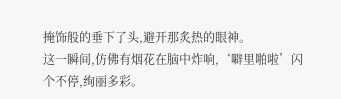掩饰般的垂下了头,避开那炙热的眼神。
这一瞬间,仿佛有烟花在脑中炸响,‘噼里啪啦’闪个不停,绚丽多彩。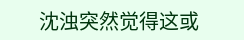沈浊突然觉得这或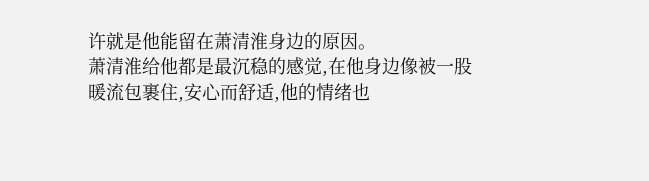许就是他能留在萧清淮身边的原因。
萧清淮给他都是最沉稳的感觉,在他身边像被一股暖流包裹住,安心而舒适,他的情绪也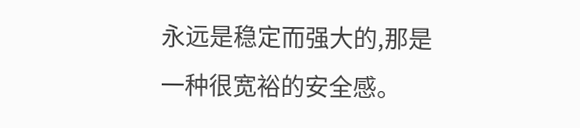永远是稳定而强大的,那是一种很宽裕的安全感。